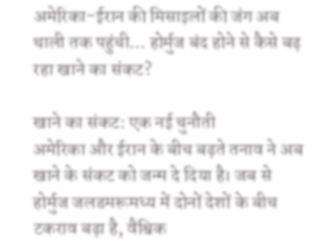अमेरिका-ईरान की मिसाइलों की जंग अब थाली तक पहुंची… होर्मुज बंद होने से कैसे बढ़ रहा खाने का संकट?

खाने का संकट: एक नई चुनौती
अमेरिका और ईरान के बीच बढ़ते तनाव ने अब खाने के संकट को जन्म दे दिया है। जब से होर्मुज जलडमरूमध्य में दोनों देशों के बीच टकराव बढ़ा है, वैश्विक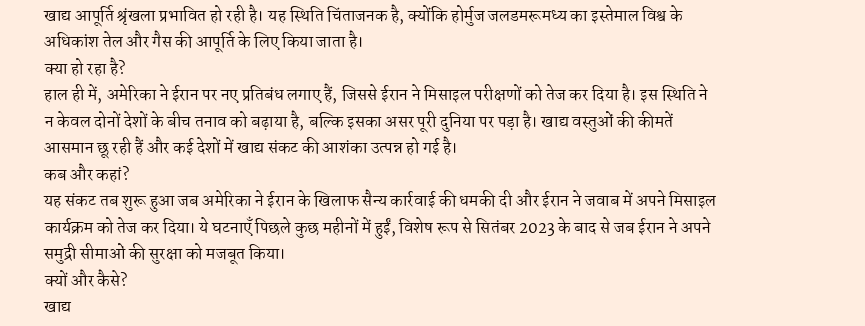खाद्य आपूर्ति श्रृंखला प्रभावित हो रही है। यह स्थिति चिंताजनक है, क्योंकि होर्मुज जलडमरूमध्य का इस्तेमाल विश्व के अधिकांश तेल और गैस की आपूर्ति के लिए किया जाता है।
क्या हो रहा है?
हाल ही में, अमेरिका ने ईरान पर नए प्रतिबंध लगाए हैं, जिससे ईरान ने मिसाइल परीक्षणों को तेज कर दिया है। इस स्थिति ने न केवल दोनों देशों के बीच तनाव को बढ़ाया है, बल्कि इसका असर पूरी दुनिया पर पड़ा है। खाद्य वस्तुओं की कीमतें आसमान छू रही हैं और कई देशों में खाद्य संकट की आशंका उत्पन्न हो गई है।
कब और कहां?
यह संकट तब शुरू हुआ जब अमेरिका ने ईरान के खिलाफ सैन्य कार्रवाई की धमकी दी और ईरान ने जवाब में अपने मिसाइल कार्यक्रम को तेज कर दिया। ये घटनाएँ पिछले कुछ महीनों में हुईं, विशेष रूप से सितंबर 2023 के बाद से जब ईरान ने अपने समुद्री सीमाओं की सुरक्षा को मजबूत किया।
क्यों और कैसे?
खाद्य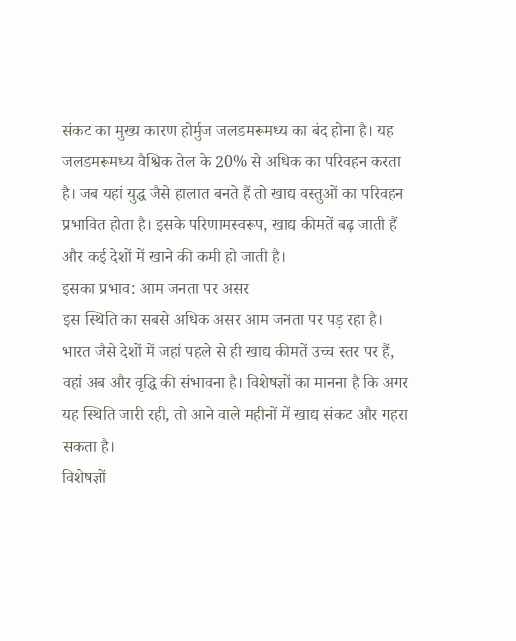संकट का मुख्य कारण होर्मुज जलडमरूमध्य का बंद होना है। यह जलडमरूमध्य वैश्विक तेल के 20% से अधिक का परिवहन करता है। जब यहां युद्ध जैसे हालात बनते हैं तो खाद्य वस्तुओं का परिवहन प्रभावित होता है। इसके परिणामस्वरूप, खाद्य कीमतें बढ़ जाती हैं और कई देशों में खाने की कमी हो जाती है।
इसका प्रभाव: आम जनता पर असर
इस स्थिति का सबसे अधिक असर आम जनता पर पड़ रहा है। भारत जैसे देशों में जहां पहले से ही खाद्य कीमतें उच्च स्तर पर हैं, वहां अब और वृद्धि की संभावना है। विशेषज्ञों का मानना है कि अगर यह स्थिति जारी रही, तो आने वाले महीनों में खाद्य संकट और गहरा सकता है।
विशेषज्ञों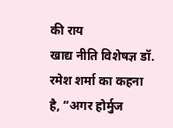की राय
खाद्य नीति विशेषज्ञ डॉ. रमेश शर्मा का कहना है, “अगर होर्मुज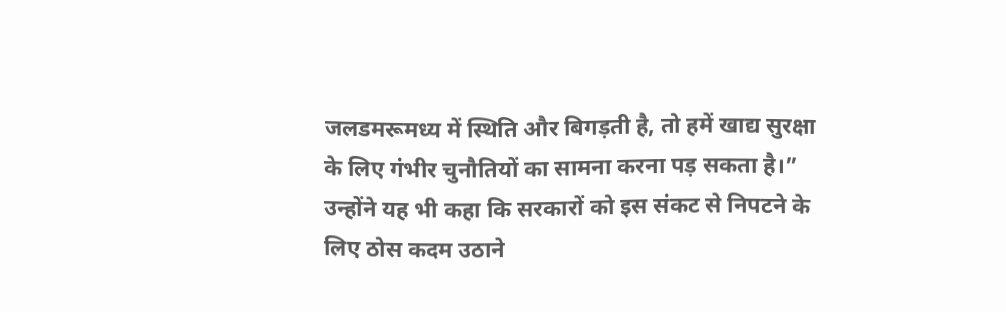जलडमरूमध्य में स्थिति और बिगड़ती है, तो हमें खाद्य सुरक्षा के लिए गंभीर चुनौतियों का सामना करना पड़ सकता है।” उन्होंने यह भी कहा कि सरकारों को इस संकट से निपटने के लिए ठोस कदम उठाने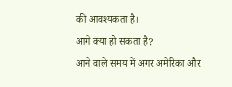की आवश्यकता है।
आगे क्या हो सकता है?
आने वाले समय में अगर अमेरिका और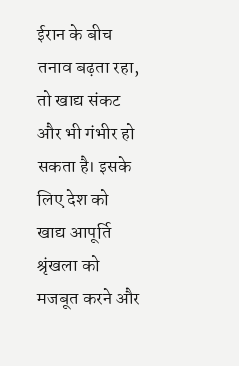ईरान के बीच तनाव बढ़ता रहा, तो खाद्य संकट और भी गंभीर हो सकता है। इसके लिए देश को खाद्य आपूर्ति श्रृंखला को मजबूत करने और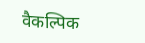वैकल्पिक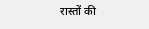रास्तों की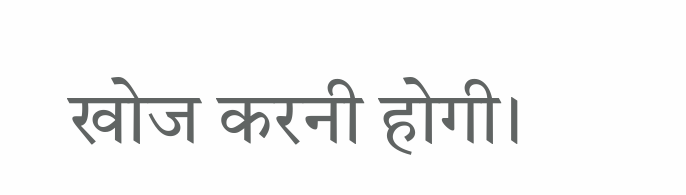खोज करनी होगी।